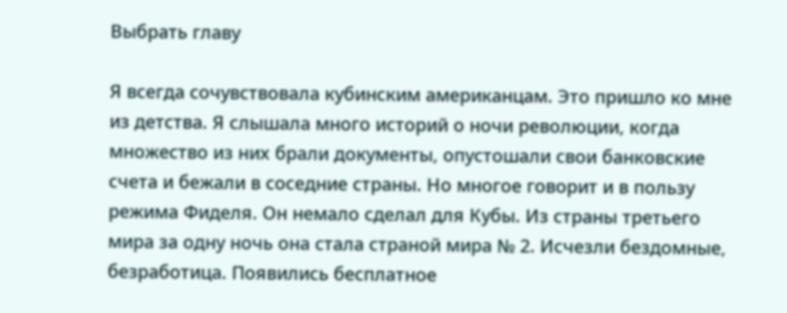Выбрать главу

Я всегда сочувствовала кубинским американцам. Это пришло ко мне из детства. Я слышала много историй о ночи революции, когда множество из них брали документы, опустошали свои банковские счета и бежали в соседние страны. Но многое говорит и в пользу режима Фиделя. Он немало сделал для Кубы. Из страны третьего мира за одну ночь она стала страной мира № 2. Исчезли бездомные, безработица. Появились бесплатное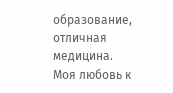образование, отличная медицина. Моя любовь к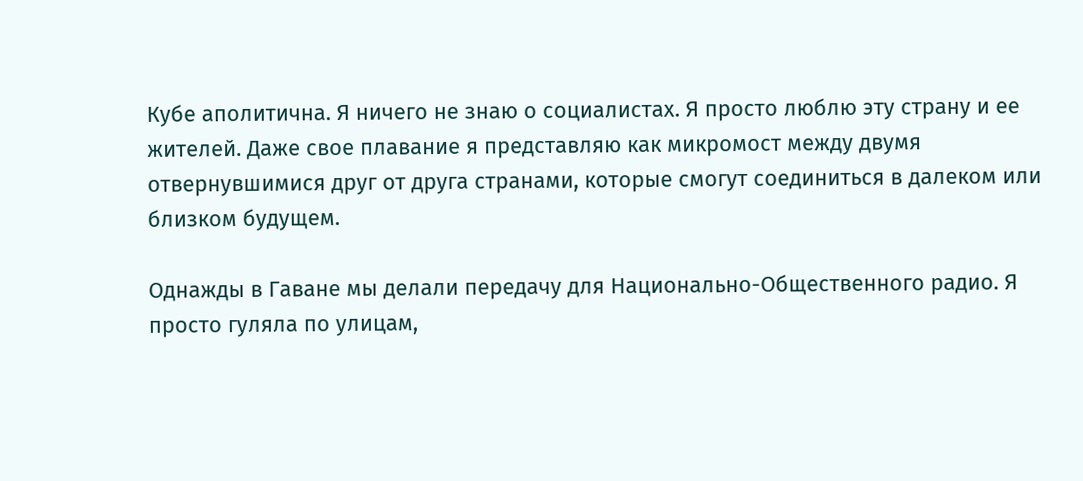Кубе аполитична. Я ничего не знаю о социалистах. Я просто люблю эту страну и ее жителей. Даже свое плавание я представляю как микромост между двумя отвернувшимися друг от друга странами, которые смогут соединиться в далеком или близком будущем.

Однажды в Гаване мы делали передачу для Национально-Общественного радио. Я просто гуляла по улицам,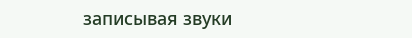записывая звуки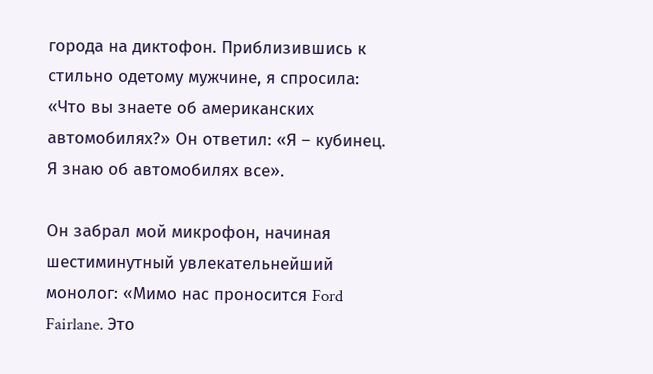города на диктофон. Приблизившись к стильно одетому мужчине, я спросила: «Что вы знаете об американских автомобилях?» Он ответил: «Я – кубинец. Я знаю об автомобилях все».

Он забрал мой микрофон, начиная шестиминутный увлекательнейший монолог: «Мимо нас проносится Ford Fairlane. Это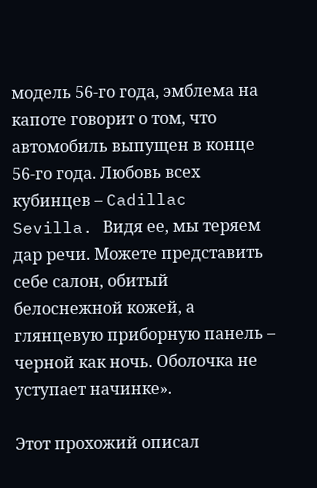модель 56-го года, эмблема на капоте говорит о том, что автомобиль выпущен в конце 56-го года. Любовь всех кубинцев – Cadillac Sevilla. Видя ее, мы теряем дар речи. Можете представить себе салон, обитый белоснежной кожей, а глянцевую приборную панель – черной как ночь. Оболочка не уступает начинке».

Этот прохожий описал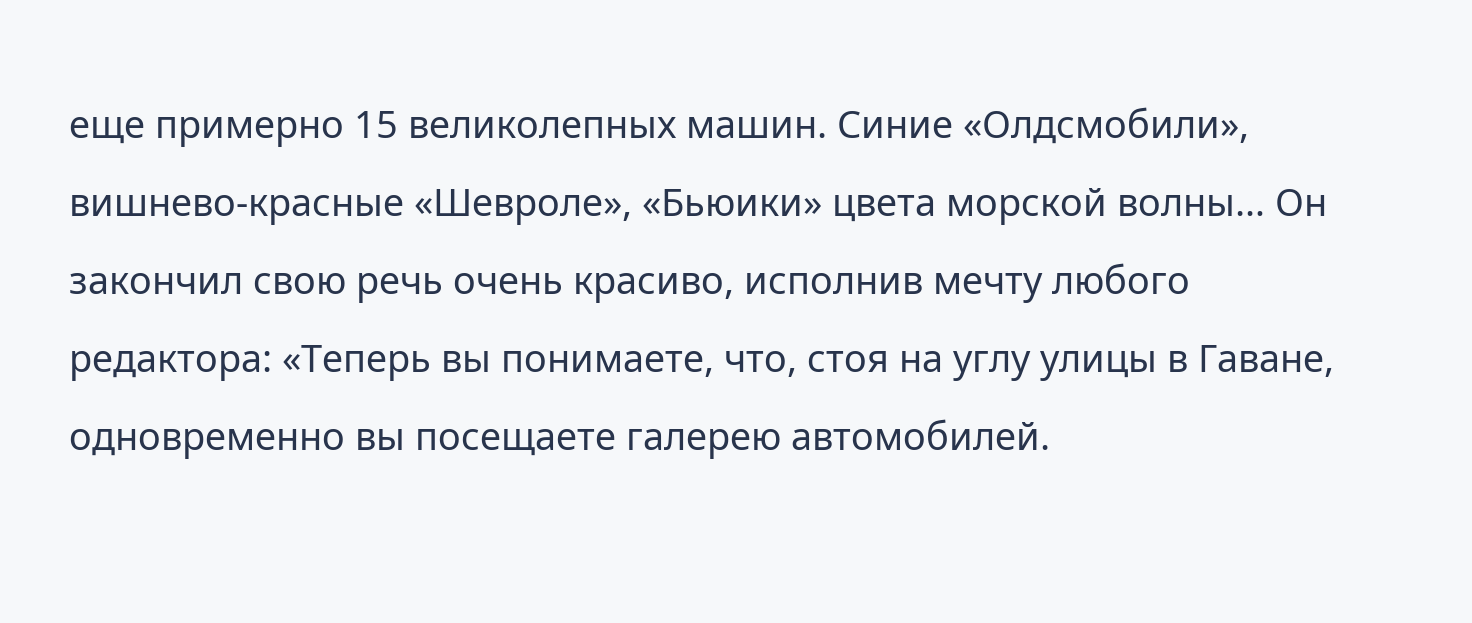еще примерно 15 великолепных машин. Синие «Олдсмобили», вишнево-красные «Шевроле», «Бьюики» цвета морской волны… Он закончил свою речь очень красиво, исполнив мечту любого редактора: «Теперь вы понимаете, что, стоя на углу улицы в Гаване, одновременно вы посещаете галерею автомобилей.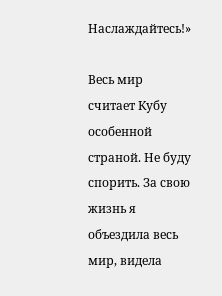Наслаждайтесь!»

Весь мир считает Кубу особенной страной. Не буду спорить. За свою жизнь я объездила весь мир, видела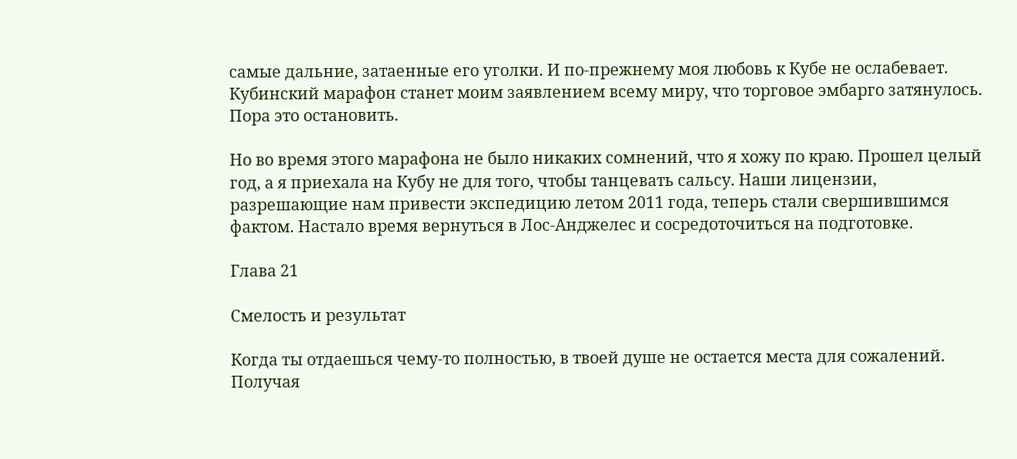самые дальние, затаенные его уголки. И по-прежнему моя любовь к Кубе не ослабевает. Кубинский марафон станет моим заявлением всему миру, что торговое эмбарго затянулось. Пора это остановить.

Но во время этого марафона не было никаких сомнений, что я хожу по краю. Прошел целый год, а я приехала на Кубу не для того, чтобы танцевать сальсу. Наши лицензии, разрешающие нам привести экспедицию летом 2011 года, теперь стали свершившимся фактом. Настало время вернуться в Лос-Анджелес и сосредоточиться на подготовке.

Глава 21

Смелость и результат

Когда ты отдаешься чему-то полностью, в твоей душе не остается места для сожалений. Получая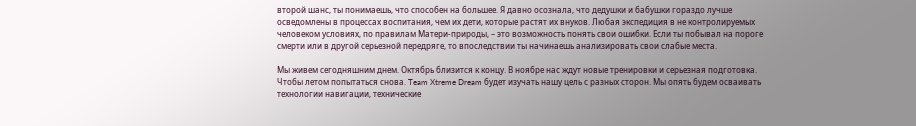второй шанс, ты понимаешь, что способен на большее. Я давно осознала, что дедушки и бабушки гораздо лучше осведомлены в процессах воспитания, чем их дети, которые растят их внуков. Любая экспедиция в не контролируемых человеком условиях, по правилам Матери-природы, – это возможность понять свои ошибки. Если ты побывал на пороге смерти или в другой серьезной передряге, то впоследствии ты начинаешь анализировать свои слабые места.

Мы живем сегодняшним днем. Октябрь близится к концу. В ноябре нас ждут новые тренировки и серьезная подготовка. Чтобы летом попытаться снова. Team Xtreme Dream будет изучать нашу цель с разных сторон. Мы опять будем осваивать технологии навигации, технические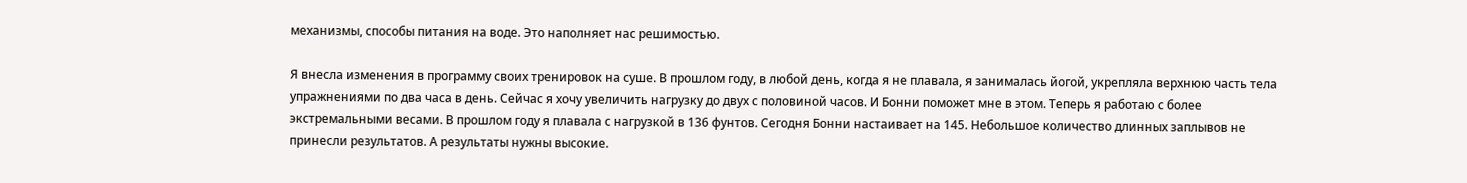механизмы, способы питания на воде. Это наполняет нас решимостью.

Я внесла изменения в программу своих тренировок на суше. В прошлом году, в любой день, когда я не плавала, я занималась йогой, укрепляла верхнюю часть тела упражнениями по два часа в день. Сейчас я хочу увеличить нагрузку до двух с половиной часов. И Бонни поможет мне в этом. Теперь я работаю с более экстремальными весами. В прошлом году я плавала с нагрузкой в 136 фунтов. Сегодня Бонни настаивает на 145. Небольшое количество длинных заплывов не принесли результатов. А результаты нужны высокие.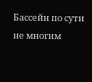Бассейн по сути не многим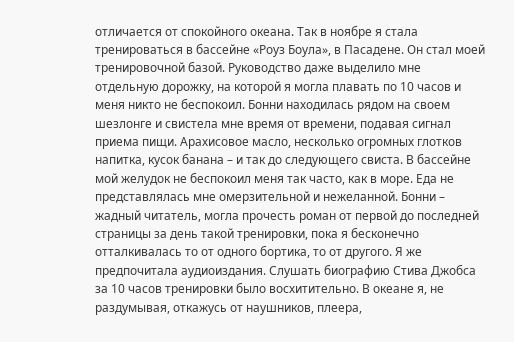отличается от спокойного океана. Так в ноябре я стала тренироваться в бассейне «Роуз Боула», в Пасадене. Он стал моей тренировочной базой. Руководство даже выделило мне отдельную дорожку, на которой я могла плавать по 10 часов и меня никто не беспокоил. Бонни находилась рядом на своем шезлонге и свистела мне время от времени, подавая сигнал приема пищи. Арахисовое масло, несколько огромных глотков напитка, кусок банана – и так до следующего свиста. В бассейне мой желудок не беспокоил меня так часто, как в море. Еда не представлялась мне омерзительной и нежеланной. Бонни – жадный читатель, могла прочесть роман от первой до последней страницы за день такой тренировки, пока я бесконечно отталкивалась то от одного бортика, то от другого. Я же предпочитала аудиоиздания. Слушать биографию Стива Джобса за 10 часов тренировки было восхитительно. В океане я, не раздумывая, откажусь от наушников, плеера,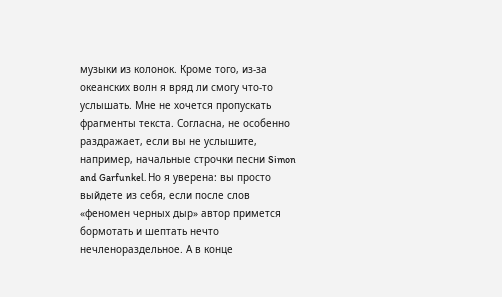музыки из колонок. Кроме того, из-за океанских волн я вряд ли смогу что-то услышать. Мне не хочется пропускать фрагменты текста. Согласна, не особенно раздражает, если вы не услышите, например, начальные строчки песни Simon and Garfunkel. Но я уверена: вы просто выйдете из себя, если после слов «феномен черных дыр» автор примется бормотать и шептать нечто нечленораздельное. А в конце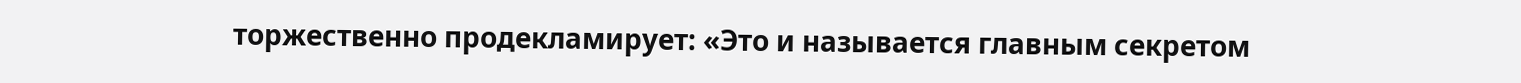торжественно продекламирует: «Это и называется главным секретом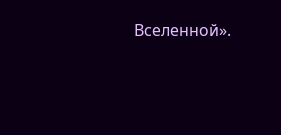Вселенной».